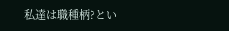私達は職種柄?とい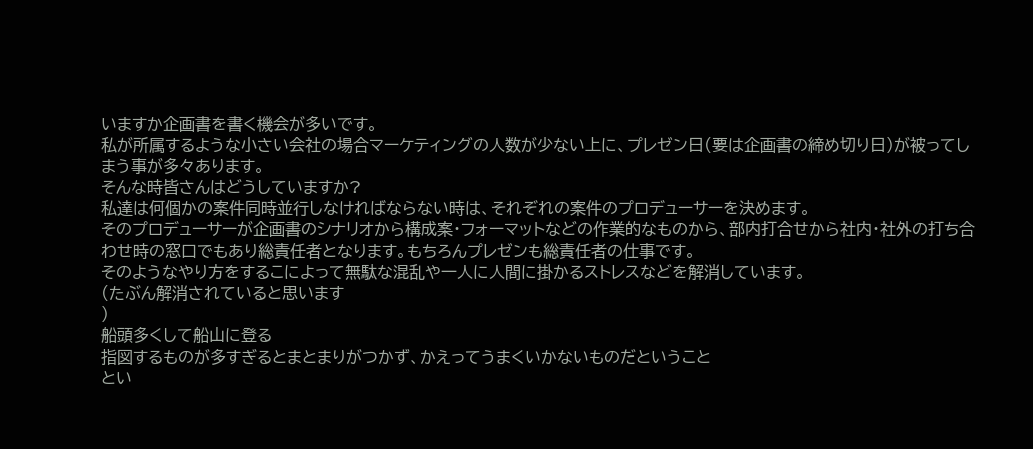いますか企画書を書く機会が多いです。
私が所属するような小さい会社の場合マーケティングの人数が少ない上に、プレゼン日(要は企画書の締め切り日)が被ってしまう事が多々あります。
そんな時皆さんはどうしていますか?
私達は何個かの案件同時並行しなければならない時は、それぞれの案件のプロデューサーを決めます。
そのプロデューサーが企画書のシナリオから構成案・フォーマットなどの作業的なものから、部内打合せから社内・社外の打ち合わせ時の窓口でもあり総責任者となります。もちろんプレゼンも総責任者の仕事です。
そのようなやり方をするこによって無駄な混乱や一人に人間に掛かるストレスなどを解消しています。
(たぶん解消されていると思います
)
船頭多くして船山に登る
指図するものが多すぎるとまとまりがつかず、かえってうまくいかないものだということ
とい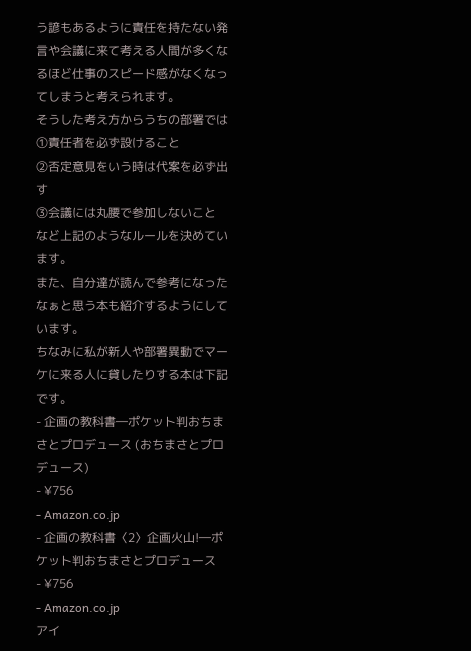う諺もあるように責任を持たない発言や会議に来て考える人間が多くなるほど仕事のスピード感がなくなってしまうと考えられます。
そうした考え方からうちの部署では
①責任者を必ず設けること
②否定意見をいう時は代案を必ず出す
③会議には丸腰で参加しないこと
など上記のようなルールを決めています。
また、自分達が読んで参考になったなぁと思う本も紹介するようにしています。
ちなみに私が新人や部署異動でマーケに来る人に貸したりする本は下記です。
- 企画の教科書―ポケット判おちまさとプロデュース (おちまさとプロデュース)
- ¥756
- Amazon.co.jp
- 企画の教科書〈2〉企画火山!―ポケット判おちまさとプロデュース
- ¥756
- Amazon.co.jp
アイ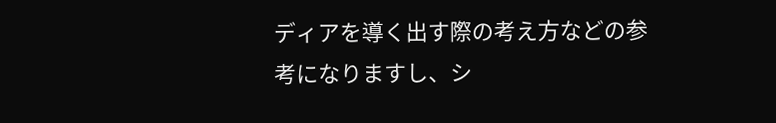ディアを導く出す際の考え方などの参考になりますし、シ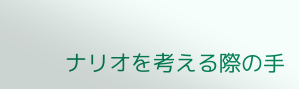ナリオを考える際の手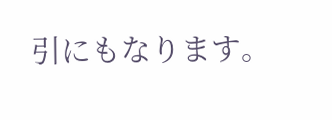引にもなります。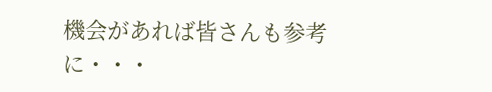機会があれば皆さんも参考に・・・